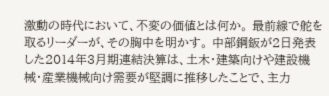激動の時代において、不変の価値とは何か。 最前線で舵を取るリーダーが、その胸中を明かす。 中部鋼鈑が2日発表した2014年3月期連結決算は、土木・建築向けや建設機械・産業機械向け需要が堅調に推移したことで、主力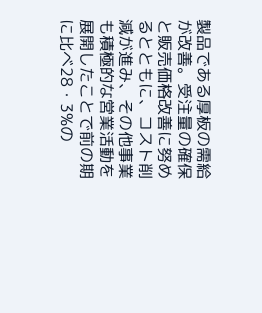製品である厚板の需給が改善。受注量の確保と販売価格改善に努めるとともに、コスト削減が進み、その他事業も積極的な営業活動を展開したことで前の期に比べ28・3%の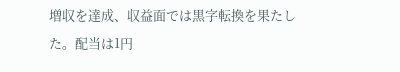増収を達成、収益面では黒字転換を果たした。配当は1円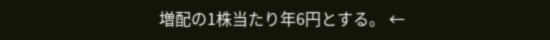増配の1株当たり年6円とする。 ←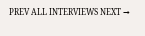PREV ALL INTERVIEWS NEXT →